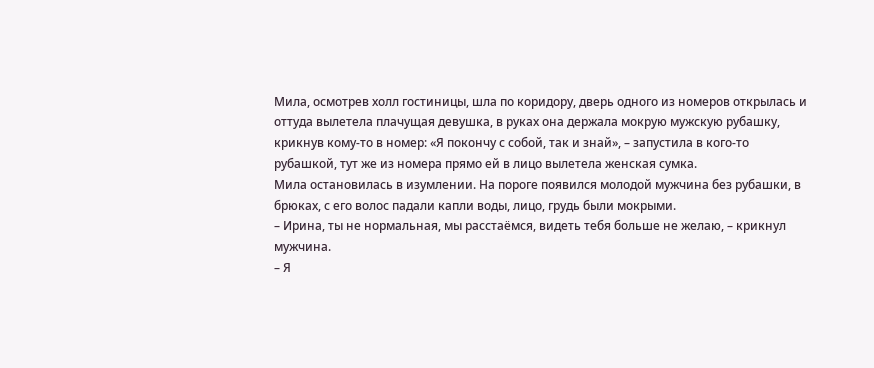Мила, осмотрев холл гостиницы, шла по коридору, дверь одного из номеров открылась и оттуда вылетела плачущая девушка, в руках она держала мокрую мужскую рубашку, крикнув кому-то в номер: «Я покончу с собой, так и знай», – запустила в кого-то рубашкой, тут же из номера прямо ей в лицо вылетела женская сумка.
Мила остановилась в изумлении. На пороге появился молодой мужчина без рубашки, в брюках, с его волос падали капли воды, лицо, грудь были мокрыми.
– Ирина, ты не нормальная, мы расстаёмся, видеть тебя больше не желаю, – крикнул мужчина.
– Я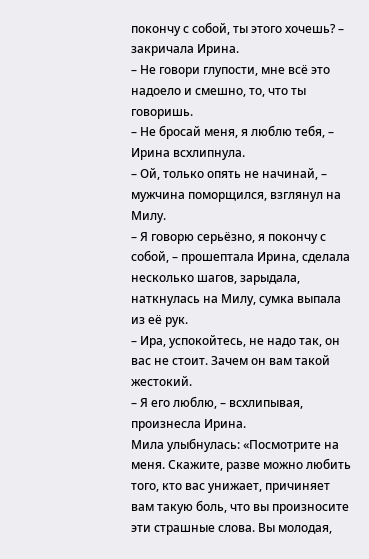покончу с собой, ты этого хочешь? – закричала Ирина.
– Не говори глупости, мне всё это надоело и смешно, то, что ты говоришь.
– Не бросай меня, я люблю тебя, – Ирина всхлипнула.
– Ой, только опять не начинай, – мужчина поморщился, взглянул на Милу.
– Я говорю серьёзно, я покончу с собой, – прошептала Ирина, сделала несколько шагов, зарыдала, наткнулась на Милу, сумка выпала из её рук.
– Ира, успокойтесь, не надо так, он вас не стоит. Зачем он вам такой жестокий.
– Я его люблю, – всхлипывая, произнесла Ирина.
Мила улыбнулась: «Посмотрите на меня. Скажите, разве можно любить того, кто вас унижает, причиняет вам такую боль, что вы произносите эти страшные слова. Вы молодая,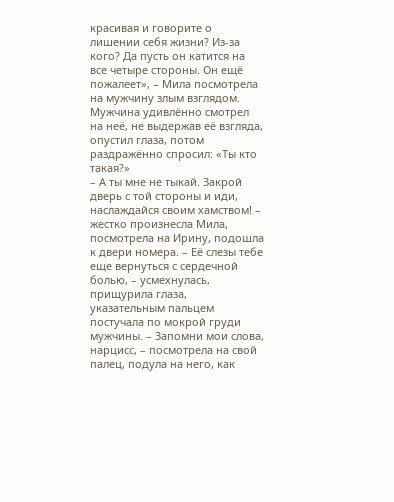красивая и говорите о лишении себя жизни? Из-за кого? Да пусть он катится на все четыре стороны. Он ещё пожалеет», – Мила посмотрела на мужчину злым взглядом.
Мужчина удивлённо смотрел на неё, не выдержав её взгляда, опустил глаза, потом раздражённо спросил: «Ты кто такая?»
– А ты мне не тыкай. Закрой дверь с той стороны и иди, наслаждайся своим хамством! – жестко произнесла Мила, посмотрела на Ирину, подошла к двери номера. – Её слезы тебе еще вернуться с сердечной болью, – усмехнулась, прищурила глаза, указательным пальцем постучала по мокрой груди мужчины. – Запомни мои слова, нарцисс, – посмотрела на свой палец, подула на него, как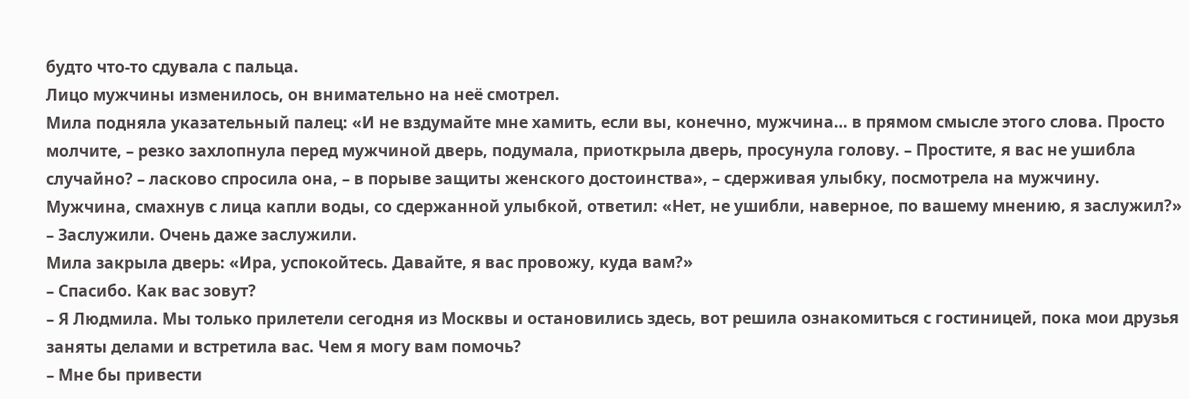будто что-то сдувала с пальца.
Лицо мужчины изменилось, он внимательно на неё смотрел.
Мила подняла указательный палец: «И не вздумайте мне хамить, если вы, конечно, мужчина… в прямом смысле этого слова. Просто молчите, – резко захлопнула перед мужчиной дверь, подумала, приоткрыла дверь, просунула голову. – Простите, я вас не ушибла случайно? – ласково спросила она, – в порыве защиты женского достоинства», – сдерживая улыбку, посмотрела на мужчину.
Мужчина, смахнув с лица капли воды, со сдержанной улыбкой, ответил: «Нет, не ушибли, наверное, по вашему мнению, я заслужил?»
– Заслужили. Очень даже заслужили.
Мила закрыла дверь: «Ира, успокойтесь. Давайте, я вас провожу, куда вам?»
– Спасибо. Как вас зовут?
– Я Людмила. Мы только прилетели сегодня из Москвы и остановились здесь, вот решила ознакомиться с гостиницей, пока мои друзья заняты делами и встретила вас. Чем я могу вам помочь?
– Мне бы привести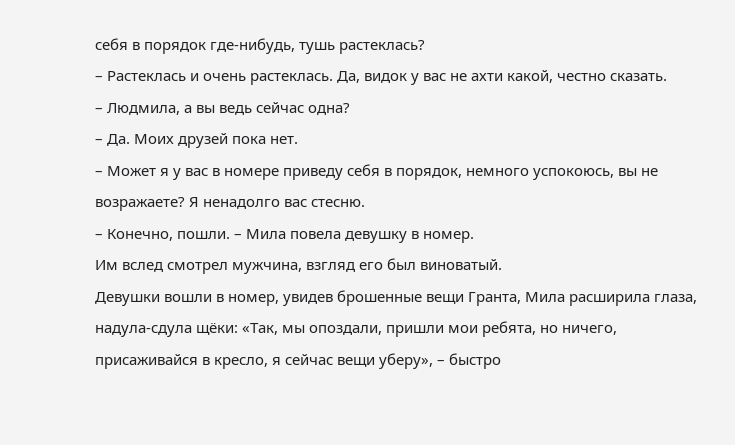себя в порядок где-нибудь, тушь растеклась?
– Растеклась и очень растеклась. Да, видок у вас не ахти какой, честно сказать.
– Людмила, а вы ведь сейчас одна?
– Да. Моих друзей пока нет.
– Может я у вас в номере приведу себя в порядок, немного успокоюсь, вы не возражаете? Я ненадолго вас стесню.
– Конечно, пошли. – Мила повела девушку в номер.
Им вслед смотрел мужчина, взгляд его был виноватый.
Девушки вошли в номер, увидев брошенные вещи Гранта, Мила расширила глаза, надула-сдула щёки: «Так, мы опоздали, пришли мои ребята, но ничего, присаживайся в кресло, я сейчас вещи уберу», – быстро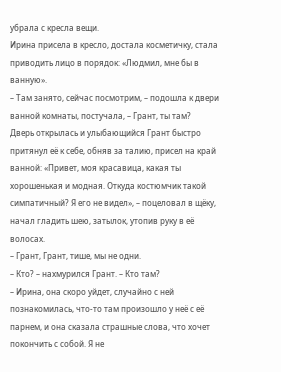убрала с кресла вещи.
Ирина присела в кресло, достала косметичку, стала приводить лицо в порядок: «Людмил, мне бы в ванную».
– Там занято, сейчас посмотрим, – подошла к двери ванной комнаты, постучала, – Грант, ты там?
Дверь открылась и улыбающийся Грант быстро притянул её к себе, обняв за талию, присел на край ванной: «Привет, моя красавица, какая ты хорошенькая и модная. Откуда костюмчик такой симпатичный? Я его не видел», – поцеловал в щёку, начал гладить шею, затылок, утопив руку в её волосах.
– Грант, Грант, тише, мы не одни.
– Кто? – нахмурился Грант. – Кто там?
– Ирина, она скоро уйдет, случайно с ней познакомилась, что-то там произошло у неё с её парнем, и она сказала страшные слова, что хочет покончить с собой. Я не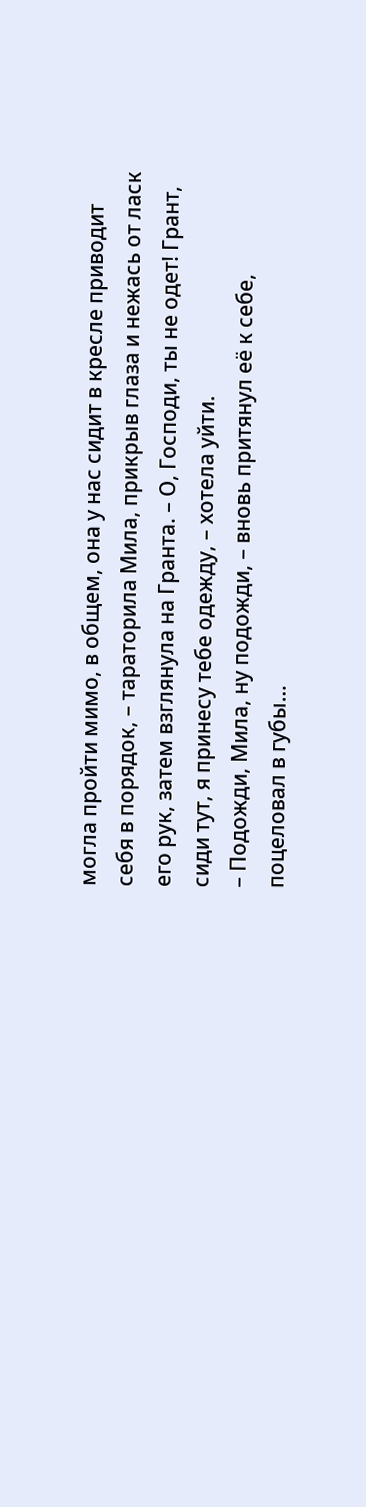могла пройти мимо, в общем, она у нас сидит в кресле приводит себя в порядок, – тараторила Мила, прикрыв глаза и нежась от ласк его рук, затем взглянула на Гранта. – О, Господи, ты не одет! Грант, сиди тут, я принесу тебе одежду, – хотела уйти.
– Подожди, Мила, ну подожди, – вновь притянул её к себе, поцеловал в губы…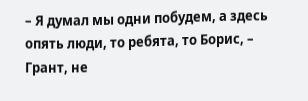– Я думал мы одни побудем, а здесь опять люди, то ребята, то Борис, – Грант, не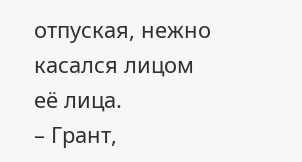отпуская, нежно касался лицом её лица.
– Грант,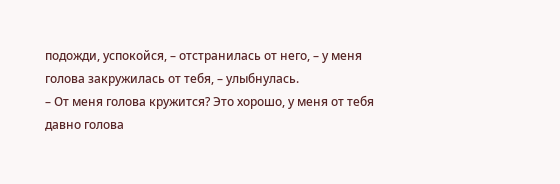подожди, успокойся, – отстранилась от него, – у меня голова закружилась от тебя, – улыбнулась.
– От меня голова кружится? Это хорошо, у меня от тебя давно голова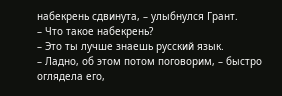набекрень сдвинута, – улыбнулся Грант.
– Что такое набекрень?
– Это ты лучше знаешь русский язык.
– Ладно, об этом потом поговорим, – быстро оглядела его,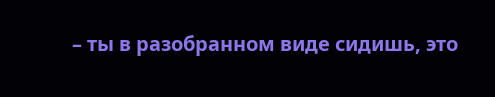– ты в разобранном виде сидишь, это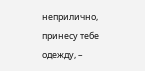неприлично, принесу тебе одежду, –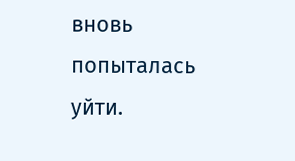вновь попыталась уйти.